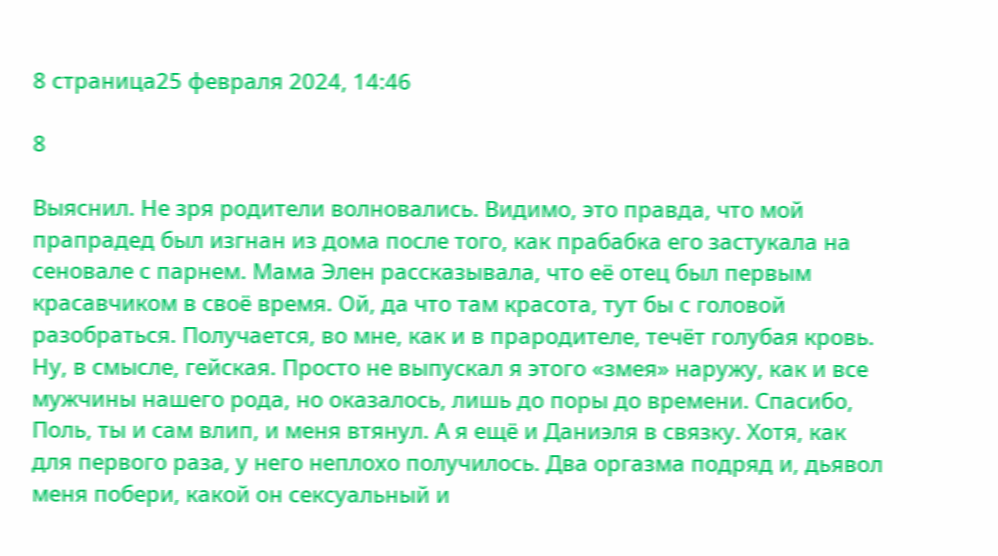8 страница25 февраля 2024, 14:46

8

Выяснил. Не зря родители волновались. Видимо, это правда, что мой прапрадед был изгнан из дома после того, как прабабка его застукала на сеновале с парнем. Мама Элен рассказывала, что её отец был первым красавчиком в своё время. Ой, да что там красота, тут бы с головой разобраться. Получается, во мне, как и в прародителе, течёт голубая кровь. Ну, в смысле, гейская. Просто не выпускал я этого «змея» наружу, как и все мужчины нашего рода, но оказалось, лишь до поры до времени. Спасибо, Поль, ты и сам влип, и меня втянул. А я ещё и Даниэля в связку. Хотя, как для первого раза, у него неплохо получилось. Два оргазма подряд и, дьявол меня побери, какой он сексуальный и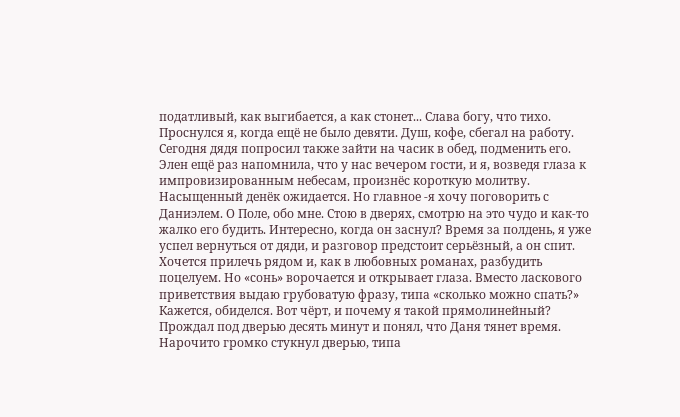податливый, как выгибается, а как стонет... Слава богу, что тихо. Проснулся я, когда ещё не было девяти. Душ, кофе, сбегал на работу. Сегодня дядя попросил также зайти на часик в обед, подменить его. Элен ещё раз напомнила, что у нас вечером гости, и я, возведя глаза к импровизированным небесам, произнёс короткую молитву. Насыщенный денёк ожидается. Но главное -я хочу поговорить с Даниэлем. О Поле, обо мне. Стою в дверях, смотрю на это чудо и как-то жалко его будить. Интересно, когда он заснул? Время за полдень, я уже успел вернуться от дяди, и разговор предстоит серьёзный, а он спит. Хочется прилечь рядом и, как в любовных романах, разбудить поцелуем. Но «сонь» ворочается и открывает глаза. Вместо ласкового приветствия выдаю грубоватую фразу, типа «сколько можно спать?» Кажется, обиделся. Вот чёрт, и почему я такой прямолинейный? Прождал под дверью десять минут и понял, что Даня тянет время. Нарочито громко стукнул дверью, типа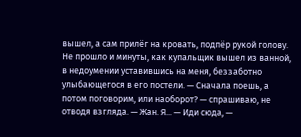вышел, а сам прилёг на кровать, подпёр рукой голову. Не прошло и минуты, как купальщик вышел из ванной, в недоумении уставившись на меня, беззаботно улыбающегося в его постели. — Сначала поешь, а потом поговорим, или наоборот? — спрашиваю, не отводя взгляда. — Жан. Я... — Иди сюда, —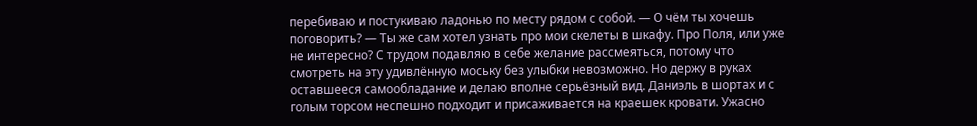перебиваю и постукиваю ладонью по месту рядом с собой. — О чём ты хочешь поговорить? — Ты же сам хотел узнать про мои скелеты в шкафу. Про Поля, или уже не интересно? С трудом подавляю в себе желание рассмеяться, потому что смотреть на эту удивлённую моську без улыбки невозможно. Но держу в руках оставшееся самообладание и делаю вполне серьёзный вид. Даниэль в шортах и с голым торсом неспешно подходит и присаживается на краешек кровати. Ужасно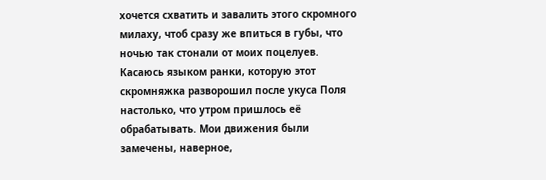хочется схватить и завалить этого скромного милаху, чтоб сразу же впиться в губы, что ночью так стонали от моих поцелуев. Касаюсь языком ранки, которую этот скромняжка разворошил после укуса Поля настолько, что утром пришлось её обрабатывать. Мои движения были замечены, наверное,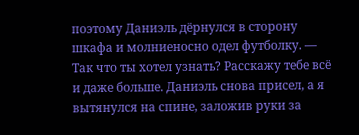поэтому Даниэль дёрнулся в сторону шкафа и молниеносно одел футболку. — Так что ты хотел узнать? Расскажу тебе всё и даже больше. Даниэль снова присел, а я вытянулся на спине, заложив руки за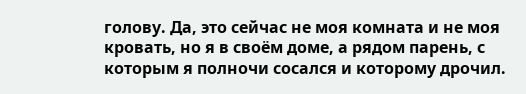голову. Да, это сейчас не моя комната и не моя кровать, но я в своём доме, а рядом парень, с которым я полночи сосался и которому дрочил.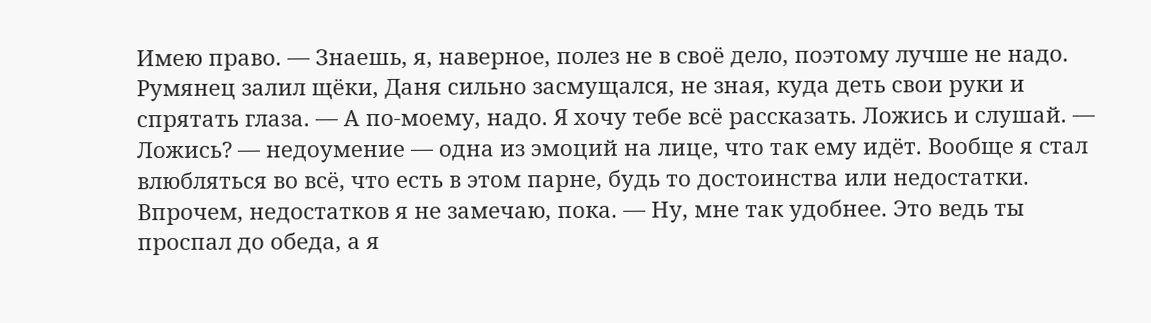Имею право. — Знаешь, я, наверное, полез не в своё дело, поэтому лучше не надо. Румянец залил щёки, Даня сильно засмущался, не зная, куда деть свои руки и спрятать глаза. — А по-моему, надо. Я хочу тебе всё рассказать. Ложись и слушай. — Ложись? — недоумение — одна из эмоций на лице, что так ему идёт. Вообще я стал влюбляться во всё, что есть в этом парне, будь то достоинства или недостатки. Впрочем, недостатков я не замечаю, пока. — Ну, мне так удобнее. Это ведь ты проспал до обеда, а я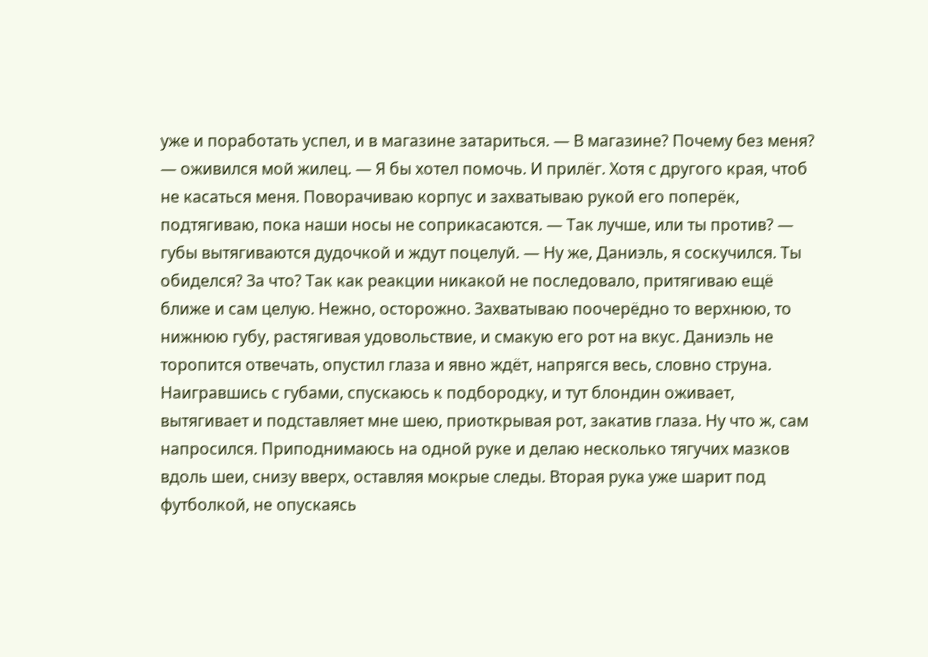уже и поработать успел, и в магазине затариться. — В магазине? Почему без меня? — оживился мой жилец. — Я бы хотел помочь. И прилёг. Хотя с другого края, чтоб не касаться меня. Поворачиваю корпус и захватываю рукой его поперёк, подтягиваю, пока наши носы не соприкасаются. — Так лучше, или ты против? — губы вытягиваются дудочкой и ждут поцелуй. — Ну же, Даниэль, я соскучился. Ты обиделся? За что? Так как реакции никакой не последовало, притягиваю ещё ближе и сам целую. Нежно, осторожно. Захватываю поочерёдно то верхнюю, то нижнюю губу, растягивая удовольствие, и смакую его рот на вкус. Даниэль не торопится отвечать, опустил глаза и явно ждёт, напрягся весь, словно струна. Наигравшись с губами, спускаюсь к подбородку, и тут блондин оживает, вытягивает и подставляет мне шею, приоткрывая рот, закатив глаза. Ну что ж, сам напросился. Приподнимаюсь на одной руке и делаю несколько тягучих мазков вдоль шеи, снизу вверх, оставляя мокрые следы. Вторая рука уже шарит под футболкой, не опускаясь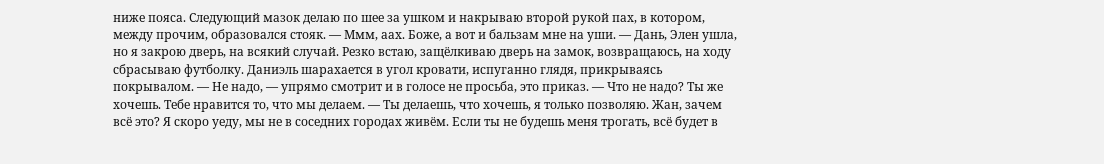ниже пояса. Следующий мазок делаю по шее за ушком и накрываю второй рукой пах, в котором, между прочим, образовался стояк. — Ммм, аах. Боже, а вот и бальзам мне на уши. — Дань, Элен ушла, но я закрою дверь, на всякий случай. Резко встаю, защёлкиваю дверь на замок, возвращаюсь, на ходу сбрасываю футболку. Даниэль шарахается в угол кровати, испуганно глядя, прикрываясь покрывалом. — Не надо, — упрямо смотрит и в голосе не просьба, это приказ. — Что не надо? Ты же хочешь. Тебе нравится то, что мы делаем. — Ты делаешь, что хочешь, я только позволяю. Жан, зачем всё это? Я скоро уеду, мы не в соседних городах живём. Если ты не будешь меня трогать, всё будет в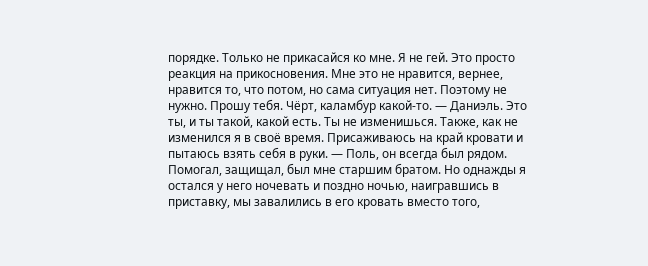порядке. Только не прикасайся ко мне. Я не гей. Это просто реакция на прикосновения. Мне это не нравится, вернее, нравится то, что потом, но сама ситуация нет. Поэтому не нужно. Прошу тебя. Чёрт, каламбур какой-то. — Даниэль. Это ты, и ты такой, какой есть. Ты не изменишься. Также, как не изменился я в своё время. Присаживаюсь на край кровати и пытаюсь взять себя в руки. — Поль, он всегда был рядом. Помогал, защищал, был мне старшим братом. Но однажды я остался у него ночевать и поздно ночью, наигравшись в приставку, мы завалились в его кровать вместо того,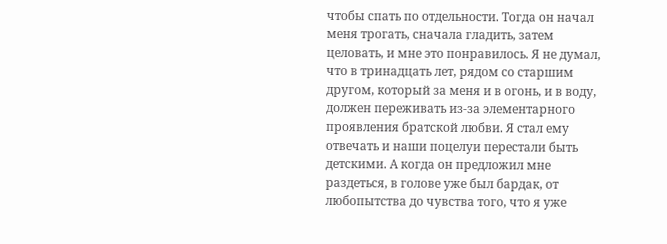чтобы спать по отдельности. Тогда он начал меня трогать, сначала гладить, затем целовать, и мне это понравилось. Я не думал, что в тринадцать лет, рядом со старшим другом, который за меня и в огонь, и в воду, должен переживать из-за элементарного проявления братской любви. Я стал ему отвечать и наши поцелуи перестали быть детскими. А когда он предложил мне раздеться, в голове уже был бардак, от любопытства до чувства того, что я уже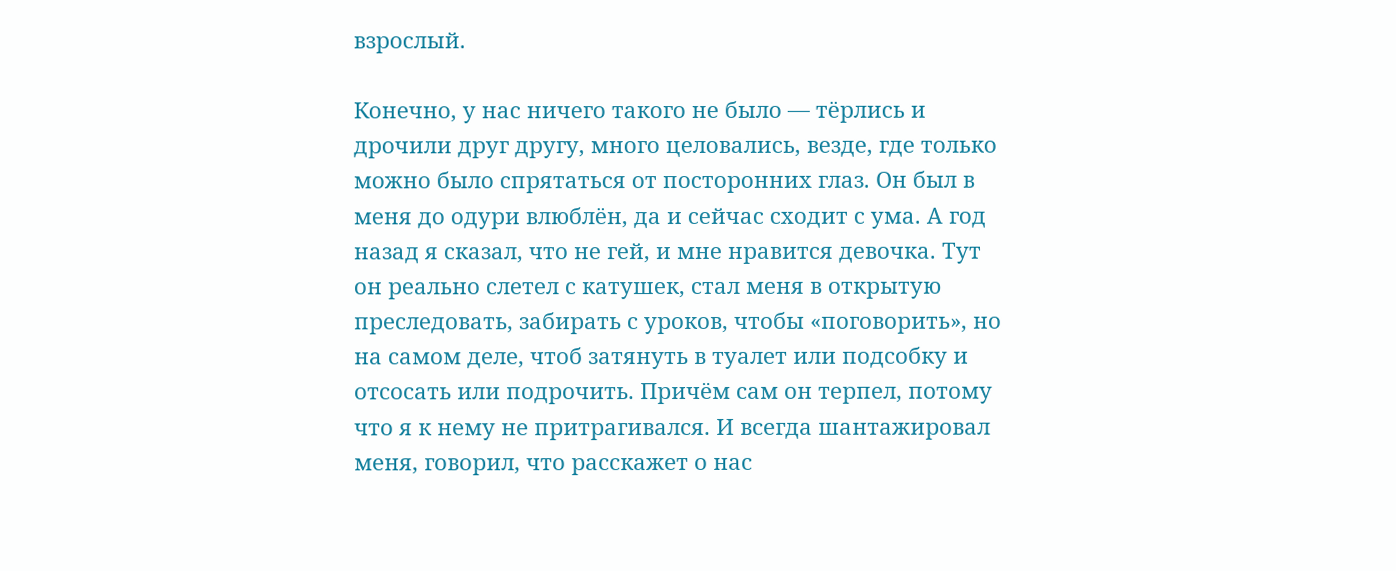взрослый.

Конечно, у нас ничего такого не было — тёрлись и дрочили друг другу, много целовались, везде, где только можно было спрятаться от посторонних глаз. Он был в меня до одури влюблён, да и сейчас сходит с ума. А год назад я сказал, что не гей, и мне нравится девочка. Тут он реально слетел с катушек, стал меня в открытую преследовать, забирать с уроков, чтобы «поговорить», но на самом деле, чтоб затянуть в туалет или подсобку и отсосать или подрочить. Причём сам он терпел, потому что я к нему не притрагивался. И всегда шантажировал меня, говорил, что расскажет о нас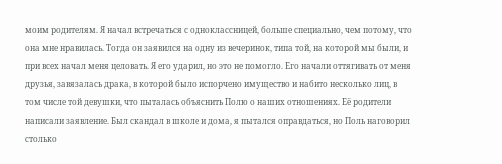моим родителям. Я начал встречаться с одноклассницей, больше специально, чем потому, что она мне нравилась. Тогда он заявился на одну из вечеринок, типа той, на которой мы были, и при всех начал меня целовать. Я его ударил, но это не помогло. Его начали оттягивать от меня друзья, завязалась драка, в которой было испорчено имущество и набито несколько лиц, в том числе той девушки, что пыталась объяснить Полю о наших отношениях. Её родители написали заявление. Был скандал в школе и дома, я пытался оправдаться, но Поль наговорил столько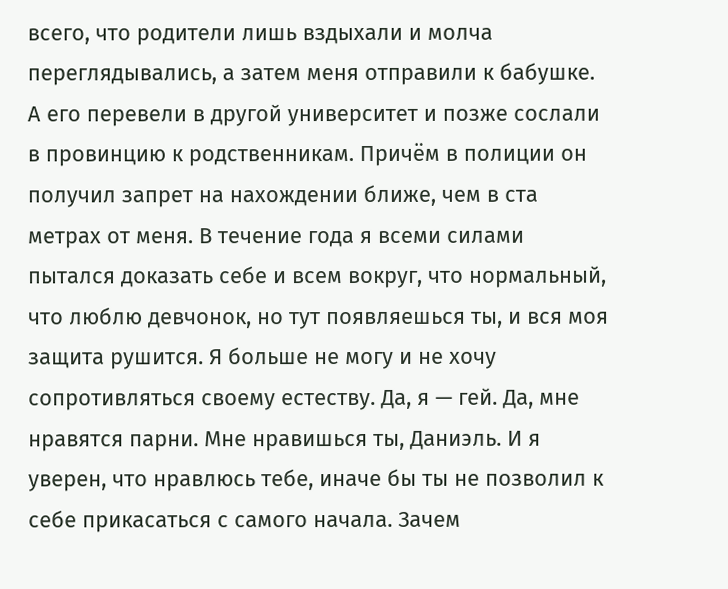всего, что родители лишь вздыхали и молча переглядывались, а затем меня отправили к бабушке. А его перевели в другой университет и позже сослали в провинцию к родственникам. Причём в полиции он получил запрет на нахождении ближе, чем в ста метрах от меня. В течение года я всеми силами пытался доказать себе и всем вокруг, что нормальный, что люблю девчонок, но тут появляешься ты, и вся моя защита рушится. Я больше не могу и не хочу сопротивляться своему естеству. Да, я — гей. Да, мне нравятся парни. Мне нравишься ты, Даниэль. И я уверен, что нравлюсь тебе, иначе бы ты не позволил к себе прикасаться с самого начала. Зачем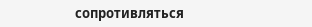сопротивляться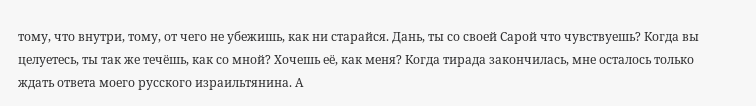тому, что внутри, тому, от чего не убежишь, как ни старайся. Дань, ты со своей Сарой что чувствуешь? Когда вы целуетесь, ты так же течёшь, как со мной? Хочешь её, как меня? Когда тирада закончилась, мне осталось только ждать ответа моего русского израильтянина. А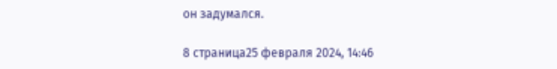он задумался.

8 страница25 февраля 2024, 14:46